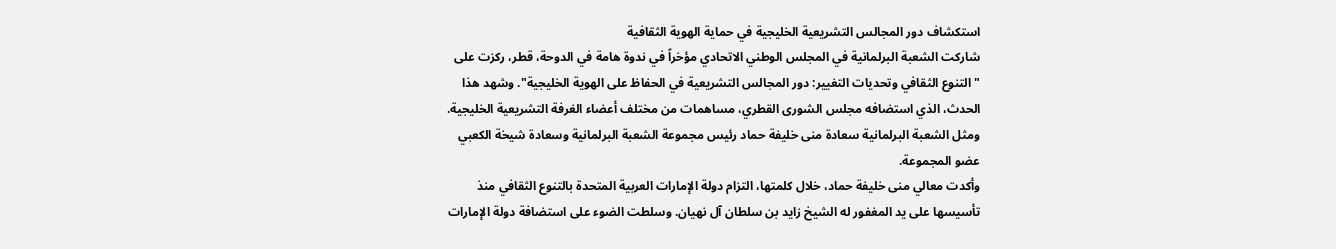استكشاف دور المجالس التشريعية الخليجية في حماية الهوية الثقافية
شاركت الشعبة البرلمانية في المجلس الوطني الاتحادي مؤخراً في ندوة هامة في الدوحة، قطر، ركزت على "التنوع الثقافي وتحديات التغيير: دور المجالس التشريعية في الحفاظ على الهوية الخليجية". وشهد هذا الحدث، الذي استضافه مجلس الشورى القطري، مساهمات من مختلف أعضاء الغرفة التشريعية الخليجية. ومثل الشعبة البرلمانية سعادة منى خليفة حماد رئيس مجموعة الشعبة البرلمانية وسعادة شيخة الكعبي عضو المجموعة.
وأكدت معالي منى خليفة حماد، خلال كلمتها، التزام دولة الإمارات العربية المتحدة بالتنوع الثقافي منذ تأسيسها على يد المغفور له الشيخ زايد بن سلطان آل نهيان. وسلطت الضوء على استضافة دولة الإمارات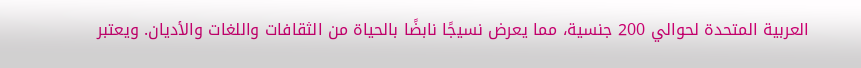العربية المتحدة لحوالي 200 جنسية، مما يعرض نسيجًا نابضًا بالحياة من الثقافات واللغات والأديان. ويعتبر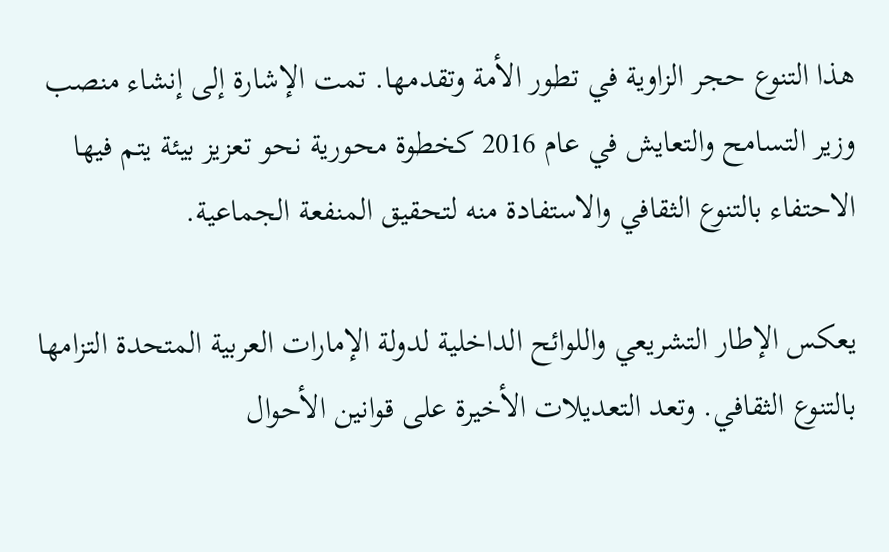هذا التنوع حجر الزاوية في تطور الأمة وتقدمها. تمت الإشارة إلى إنشاء منصب وزير التسامح والتعايش في عام 2016 كخطوة محورية نحو تعزيز بيئة يتم فيها الاحتفاء بالتنوع الثقافي والاستفادة منه لتحقيق المنفعة الجماعية.

يعكس الإطار التشريعي واللوائح الداخلية لدولة الإمارات العربية المتحدة التزامها بالتنوع الثقافي. وتعد التعديلات الأخيرة على قوانين الأحوال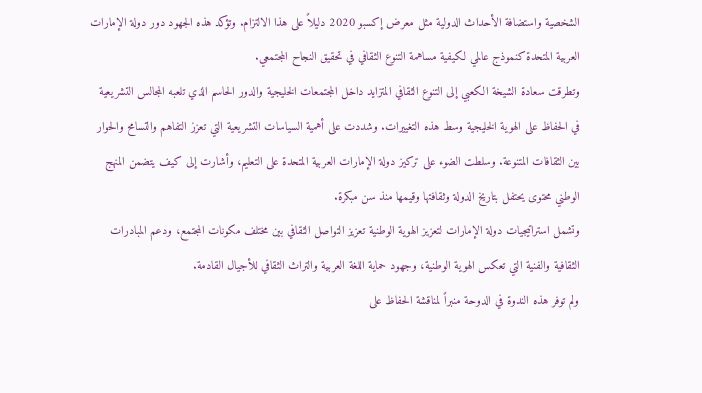الشخصية واستضافة الأحداث الدولية مثل معرض إكسبو 2020 دليلاً على هذا الالتزام. وتؤكد هذه الجهود دور دولة الإمارات العربية المتحدة كنموذج عالمي لكيفية مساهمة التنوع الثقافي في تحقيق النجاح المجتمعي.
وتطرقت سعادة الشيخة الكعبي إلى التنوع الثقافي المتزايد داخل المجتمعات الخليجية والدور الحاسم الذي تلعبه المجالس التشريعية في الحفاظ على الهوية الخليجية وسط هذه التغييرات. وشددت على أهمية السياسات التشريعية التي تعزز التفاهم والتسامح والحوار بين الثقافات المتنوعة. وسلطت الضوء على تركيز دولة الإمارات العربية المتحدة على التعليم، وأشارت إلى كيف يتضمن المنهج الوطني محتوى يحتفل بتاريخ الدولة وثقافتها وقيمها منذ سن مبكرة.
وتشمل استراتيجيات دولة الإمارات لتعزيز الهوية الوطنية تعزيز التواصل الثقافي بين مختلف مكونات المجتمع، ودعم المبادرات الثقافية والفنية التي تعكس الهوية الوطنية، وجهود حماية اللغة العربية والتراث الثقافي للأجيال القادمة.
ولم توفر هذه الندوة في الدوحة منبراً لمناقشة الحفاظ على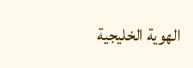الهوية الخليجية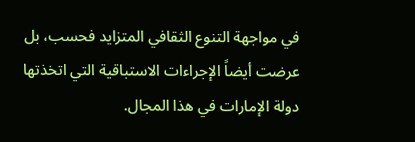في مواجهة التنوع الثقافي المتزايد فحسب، بل عرضت أيضاً الإجراءات الاستباقية التي اتخذتها دولة الإمارات في هذا المجال.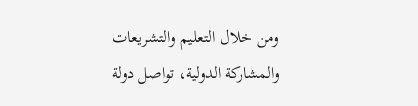ومن خلال التعليم والتشريعات والمشاركة الدولية، تواصل دولة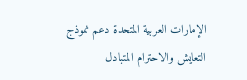الإمارات العربية المتحدة دعم نموذج التعايش والاحترام المتبادل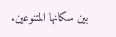بين سكانها المتنوعين.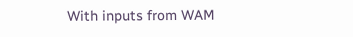With inputs from WAM